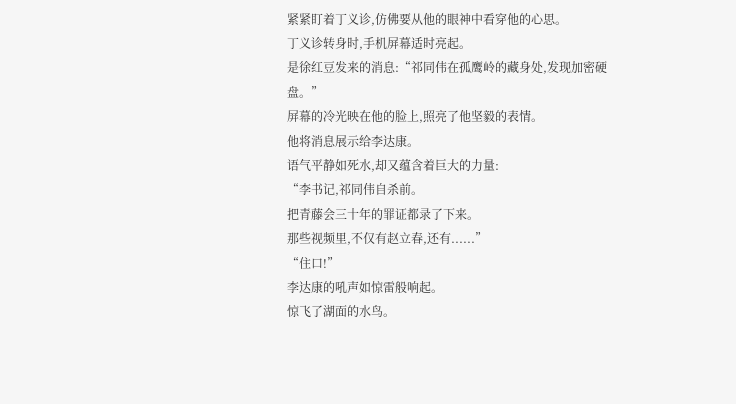紧紧盯着丁义诊,仿佛要从他的眼神中看穿他的心思。
丁义诊转身时,手机屏幕适时亮起。
是徐红豆发来的消息:“祁同伟在孤鹰岭的藏身处,发现加密硬盘。”
屏幕的冷光映在他的脸上,照亮了他坚毅的表情。
他将消息展示给李达康。
语气平静如死水,却又蕴含着巨大的力量:
“李书记,祁同伟自杀前。
把青藤会三十年的罪证都录了下来。
那些视频里,不仅有赵立春,还有......”
“住口!”
李达康的吼声如惊雷般响起。
惊飞了湖面的水鸟。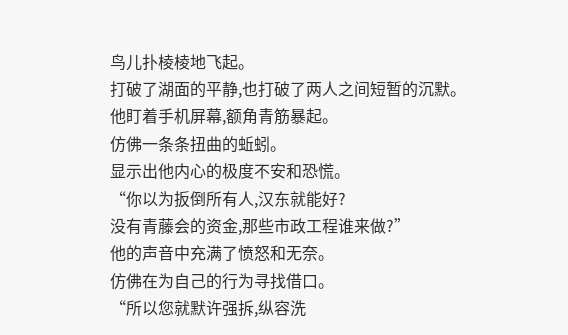鸟儿扑棱棱地飞起。
打破了湖面的平静,也打破了两人之间短暂的沉默。
他盯着手机屏幕,额角青筋暴起。
仿佛一条条扭曲的蚯蚓。
显示出他内心的极度不安和恐慌。
“你以为扳倒所有人,汉东就能好?
没有青藤会的资金,那些市政工程谁来做?”
他的声音中充满了愤怒和无奈。
仿佛在为自己的行为寻找借口。
“所以您就默许强拆,纵容洗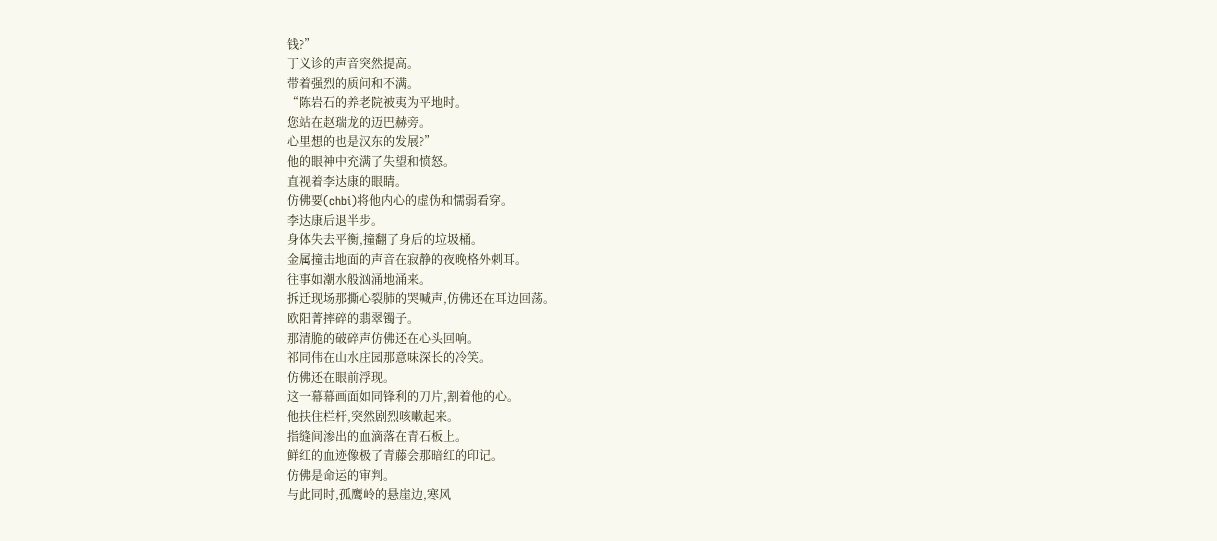钱?”
丁义诊的声音突然提高。
带着强烈的质问和不满。
“陈岩石的养老院被夷为平地时。
您站在赵瑞龙的迈巴赫旁。
心里想的也是汉东的发展?”
他的眼神中充满了失望和愤怒。
直视着李达康的眼睛。
仿佛要(chbi)将他内心的虚伪和懦弱看穿。
李达康后退半步。
身体失去平衡,撞翻了身后的垃圾桶。
金属撞击地面的声音在寂静的夜晚格外刺耳。
往事如潮水般汹涌地涌来。
拆迁现场那撕心裂肺的哭喊声,仿佛还在耳边回荡。
欧阳菁摔碎的翡翠镯子。
那清脆的破碎声仿佛还在心头回响。
祁同伟在山水庄园那意味深长的冷笑。
仿佛还在眼前浮现。
这一幕幕画面如同锋利的刀片,割着他的心。
他扶住栏杆,突然剧烈咳嗽起来。
指缝间渗出的血滴落在青石板上。
鲜红的血迹像极了青藤会那暗红的印记。
仿佛是命运的审判。
与此同时,孤鹰岭的悬崖边,寒风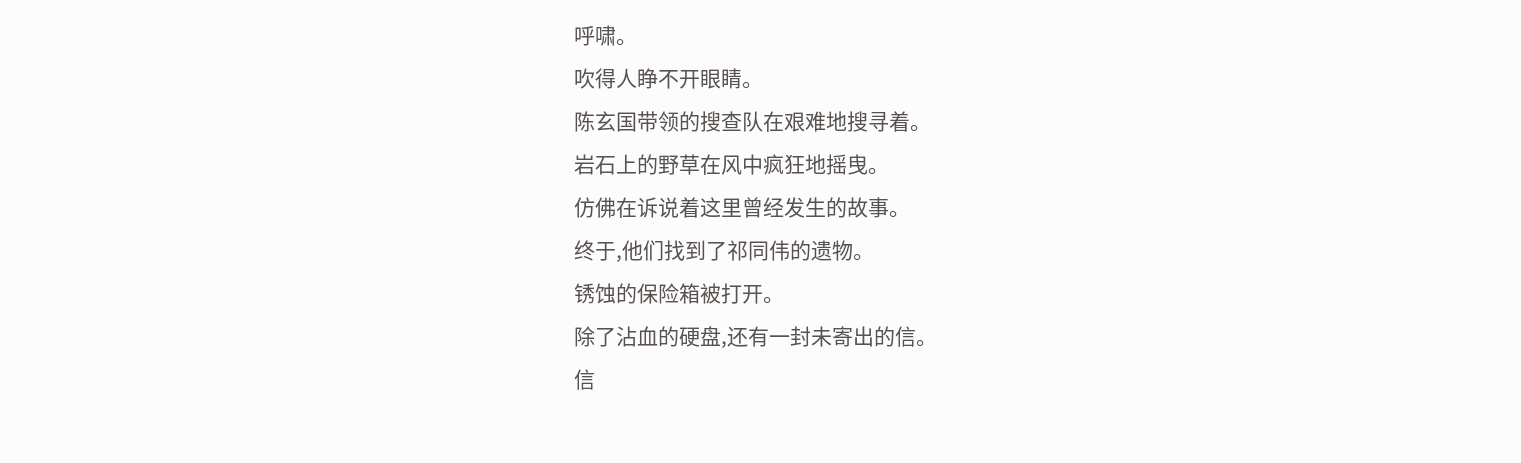呼啸。
吹得人睁不开眼睛。
陈玄国带领的搜查队在艰难地搜寻着。
岩石上的野草在风中疯狂地摇曳。
仿佛在诉说着这里曾经发生的故事。
终于,他们找到了祁同伟的遗物。
锈蚀的保险箱被打开。
除了沾血的硬盘,还有一封未寄出的信。
信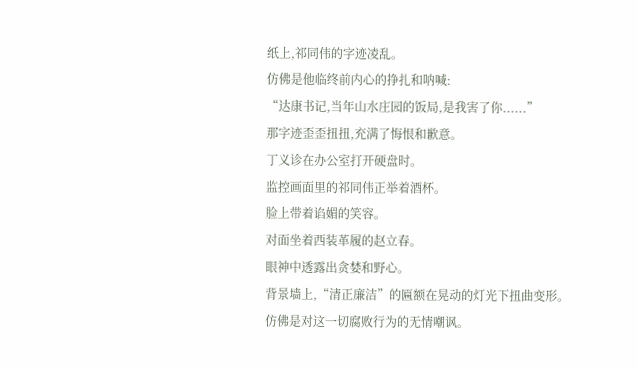纸上,祁同伟的字迹凌乱。
仿佛是他临终前内心的挣扎和呐喊:
“达康书记,当年山水庄园的饭局,是我害了你......”
那字迹歪歪扭扭,充满了悔恨和歉意。
丁义诊在办公室打开硬盘时。
监控画面里的祁同伟正举着酒杯。
脸上带着谄媚的笑容。
对面坐着西装革履的赵立春。
眼神中透露出贪婪和野心。
背景墙上,“清正廉洁”的匾额在晃动的灯光下扭曲变形。
仿佛是对这一切腐败行为的无情嘲讽。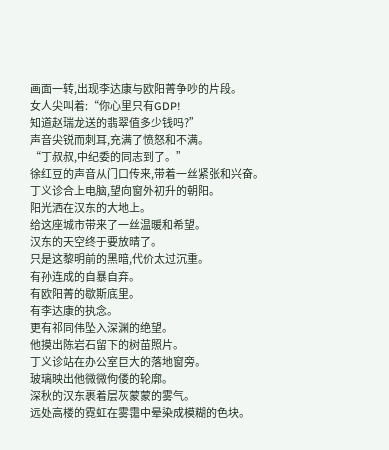画面一转,出现李达康与欧阳菁争吵的片段。
女人尖叫着:“你心里只有GDP!
知道赵瑞龙送的翡翠值多少钱吗?”
声音尖锐而刺耳,充满了愤怒和不满。
“丁叔叔,中纪委的同志到了。”
徐红豆的声音从门口传来,带着一丝紧张和兴奋。
丁义诊合上电脑,望向窗外初升的朝阳。
阳光洒在汉东的大地上。
给这座城市带来了一丝温暖和希望。
汉东的天空终于要放晴了。
只是这黎明前的黑暗,代价太过沉重。
有孙连成的自暴自弃。
有欧阳菁的歇斯底里。
有李达康的执念。
更有祁同伟坠入深渊的绝望。
他摸出陈岩石留下的树苗照片。
丁义诊站在办公室巨大的落地窗旁。
玻璃映出他微微佝偻的轮廓。
深秋的汉东裹着层灰蒙蒙的雾气。
远处高楼的霓虹在雾霭中晕染成模糊的色块。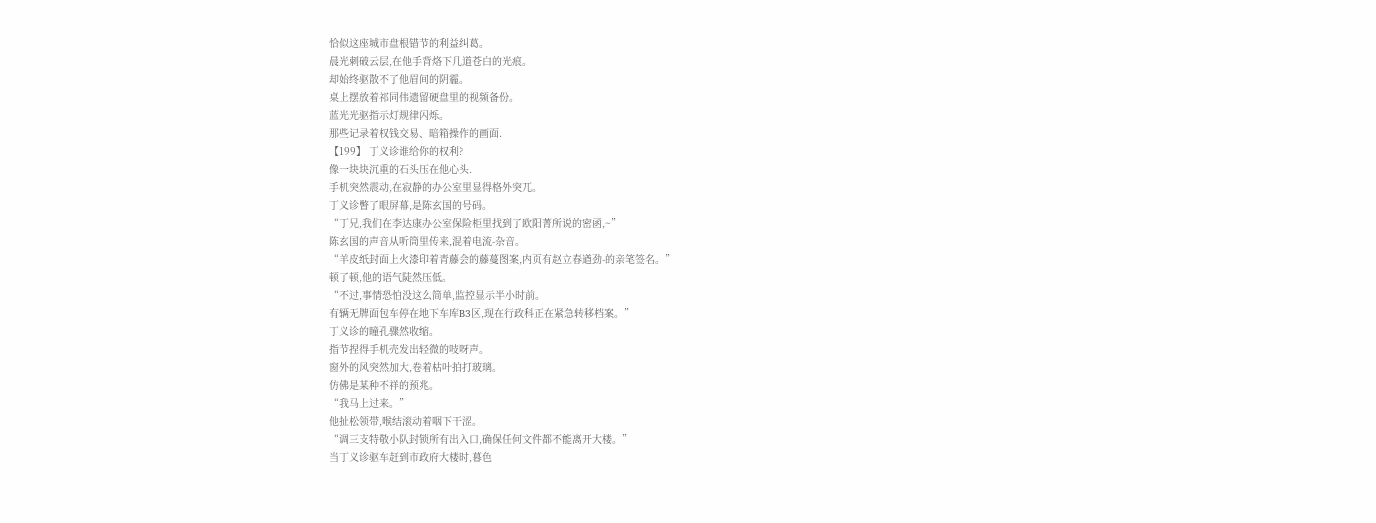恰似这座城市盘根错节的利益纠葛。
晨光刺破云层,在他手背烙下几道苍白的光痕。
却始终驱散不了他眉间的阴霾。
桌上摆放着祁同伟遗留硬盘里的视频备份。
蓝光光驱指示灯规律闪烁。
那些记录着权钱交易、暗箱操作的画面.
【199】 丁义诊谁给你的权利?
像一块块沉重的石头压在他心头.
手机突然震动,在寂静的办公室里显得格外突兀。
丁义诊瞥了眼屏幕,是陈玄国的号码。
“丁兄,我们在李达康办公室保险柜里找到了欧阳菁所说的密函,~”
陈玄国的声音从听筒里传来,混着电流-杂音。
“羊皮纸封面上火漆印着青藤会的藤蔓图案,内页有赵立春遒劲-的亲笔签名。”
顿了顿,他的语气陡然压低。
“不过,事情恐怕没这么简单,监控显示半小时前。
有辆无牌面包车停在地下车库B3区,现在行政科正在紧急转移档案。”
丁义诊的瞳孔骤然收缩。
指节捏得手机壳发出轻微的吱呀声。
窗外的风突然加大,卷着枯叶拍打玻璃。
仿佛是某种不祥的预兆。
“我马上过来。”
他扯松领带,喉结滚动着咽下干涩。
“调三支特敬小队封锁所有出入口,确保任何文件都不能离开大楼。”
当丁义诊驱车赶到市政府大楼时,暮色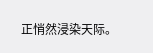正悄然浸染天际。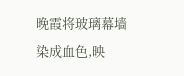晚霞将玻璃幕墙染成血色,映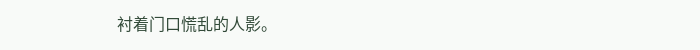衬着门口慌乱的人影。